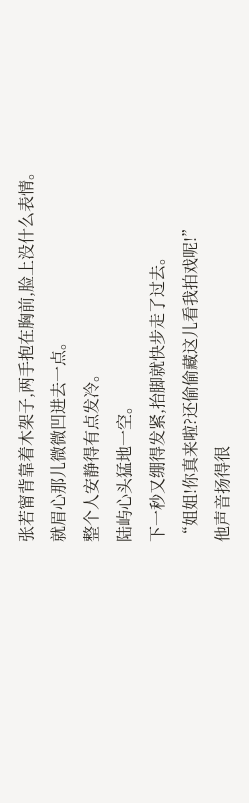张若甯背靠着木架子,两手抱在胸前,脸上没什么表情。
就眉心那儿微微凹进去一点。
整个人安静得有点发冷。
陆屿心头猛地一空。
下一秒又绷得发紧,抬脚就快步走了过去。
“姐姐!你真来啦?还偷偷藏这儿看我拍戏呢!”
他声音扬得很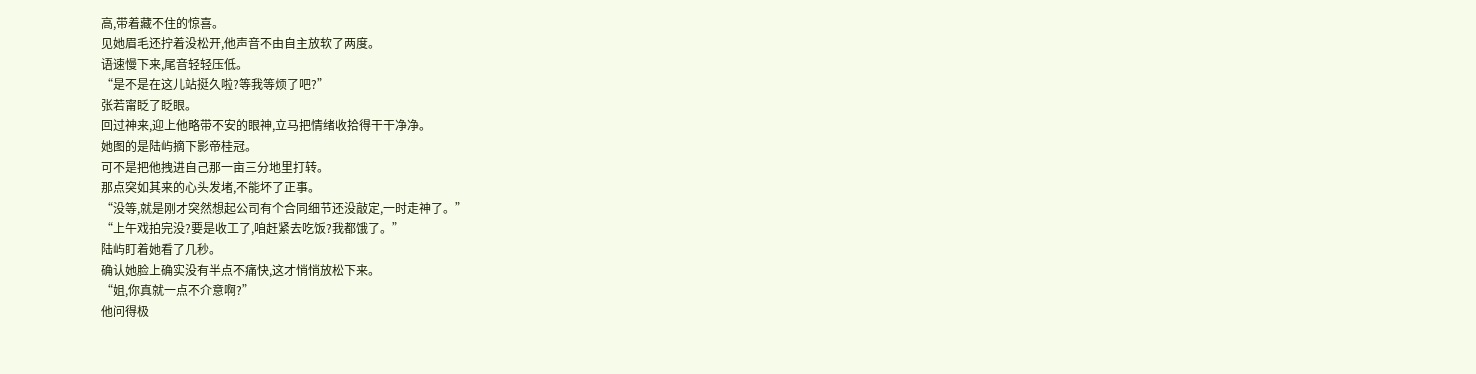高,带着藏不住的惊喜。
见她眉毛还拧着没松开,他声音不由自主放软了两度。
语速慢下来,尾音轻轻压低。
“是不是在这儿站挺久啦?等我等烦了吧?”
张若甯眨了眨眼。
回过神来,迎上他略带不安的眼神,立马把情绪收拾得干干净净。
她图的是陆屿摘下影帝桂冠。
可不是把他拽进自己那一亩三分地里打转。
那点突如其来的心头发堵,不能坏了正事。
“没等,就是刚才突然想起公司有个合同细节还没敲定,一时走神了。”
“上午戏拍完没?要是收工了,咱赶紧去吃饭?我都饿了。”
陆屿盯着她看了几秒。
确认她脸上确实没有半点不痛快,这才悄悄放松下来。
“姐,你真就一点不介意啊?”
他问得极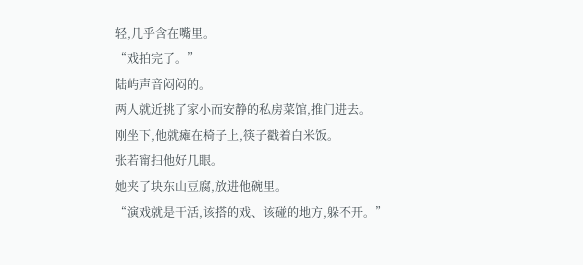轻,几乎含在嘴里。
“戏拍完了。”
陆屿声音闷闷的。
两人就近挑了家小而安静的私房菜馆,推门进去。
刚坐下,他就瘫在椅子上,筷子戳着白米饭。
张若甯扫他好几眼。
她夹了块东山豆腐,放进他碗里。
“演戏就是干活,该搭的戏、该碰的地方,躲不开。”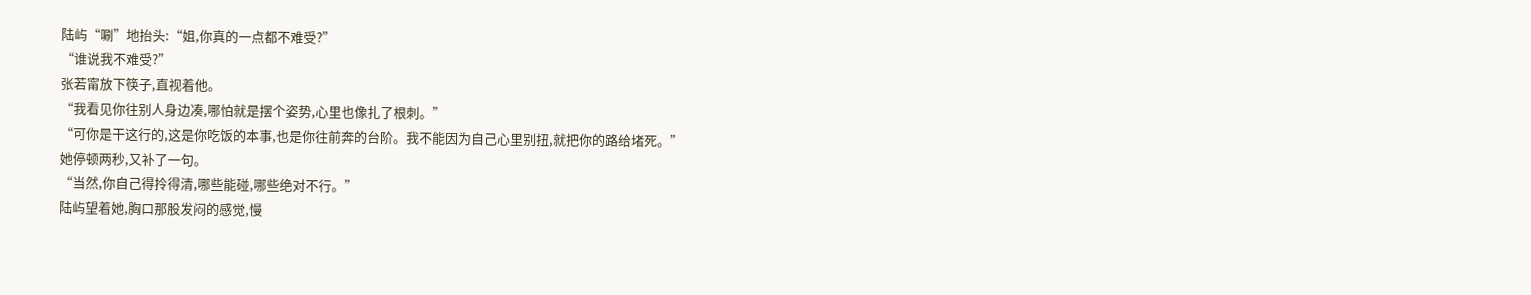陆屿“唰”地抬头:“姐,你真的一点都不难受?”
“谁说我不难受?”
张若甯放下筷子,直视着他。
“我看见你往别人身边凑,哪怕就是摆个姿势,心里也像扎了根刺。”
“可你是干这行的,这是你吃饭的本事,也是你往前奔的台阶。我不能因为自己心里别扭,就把你的路给堵死。”
她停顿两秒,又补了一句。
“当然,你自己得拎得清,哪些能碰,哪些绝对不行。”
陆屿望着她,胸口那股发闷的感觉,慢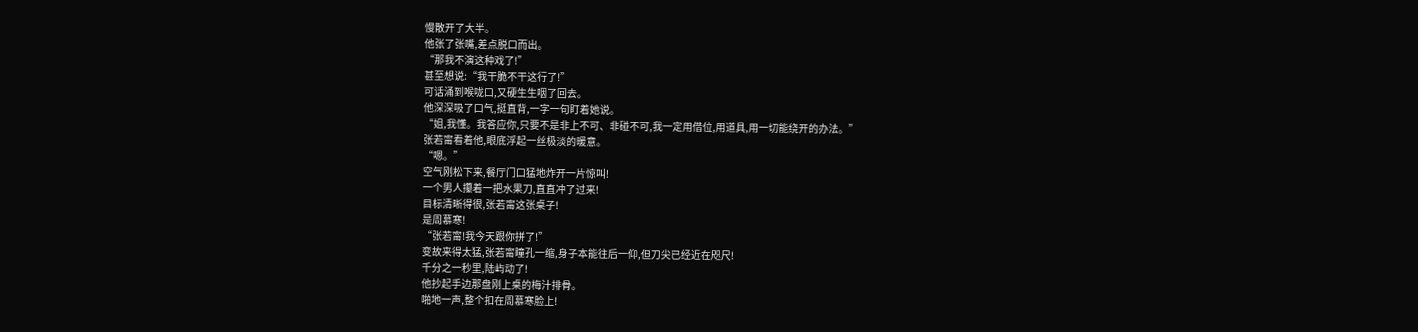慢散开了大半。
他张了张嘴,差点脱口而出。
“那我不演这种戏了!”
甚至想说:“我干脆不干这行了!”
可话涌到喉咙口,又硬生生咽了回去。
他深深吸了口气,挺直背,一字一句盯着她说。
“姐,我懂。我答应你,只要不是非上不可、非碰不可,我一定用借位,用道具,用一切能绕开的办法。”
张若甯看着他,眼底浮起一丝极淡的暖意。
“嗯。”
空气刚松下来,餐厅门口猛地炸开一片惊叫!
一个男人攥着一把水果刀,直直冲了过来!
目标清晰得很,张若甯这张桌子!
是周慕寒!
“张若甯!我今天跟你拼了!”
变故来得太猛,张若甯瞳孔一缩,身子本能往后一仰,但刀尖已经近在咫尺!
千分之一秒里,陆屿动了!
他抄起手边那盘刚上桌的梅汁排骨。
啪地一声,整个扣在周慕寒脸上!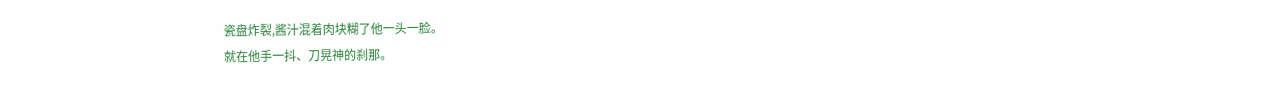瓷盘炸裂,酱汁混着肉块糊了他一头一脸。
就在他手一抖、刀晃神的刹那。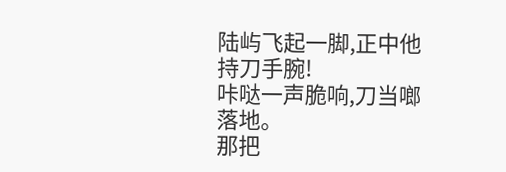陆屿飞起一脚,正中他持刀手腕!
咔哒一声脆响,刀当啷落地。
那把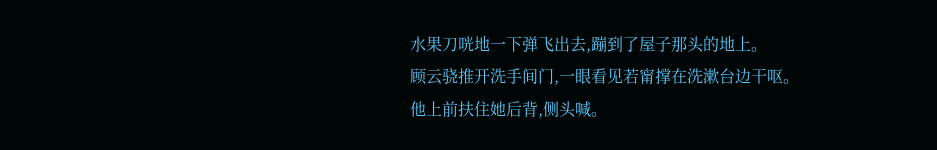水果刀咣地一下弹飞出去,蹦到了屋子那头的地上。
顾云骁推开洗手间门,一眼看见若甯撑在洗漱台边干呕。
他上前扶住她后背,侧头喊。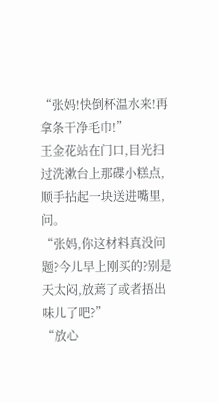“张妈!快倒杯温水来!再拿条干净毛巾!”
王金花站在门口,目光扫过洗漱台上那碟小糕点,顺手拈起一块送进嘴里,问。
“张妈,你这材料真没问题?今儿早上刚买的?别是天太闷,放蔫了或者捂出味儿了吧?”
“放心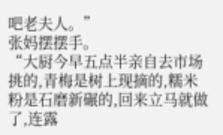吧老夫人。”
张妈摆摆手。
“大厨今早五点半亲自去市场挑的,青梅是树上现摘的,糯米粉是石磨新碾的,回来立马就做了,连露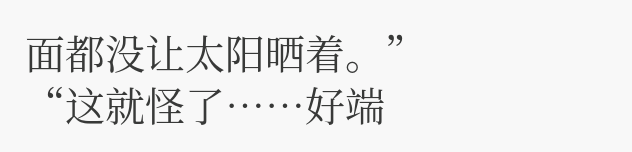面都没让太阳晒着。”
“这就怪了……好端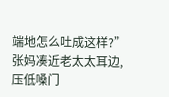端地怎么吐成这样?”
张妈凑近老太太耳边,压低嗓门